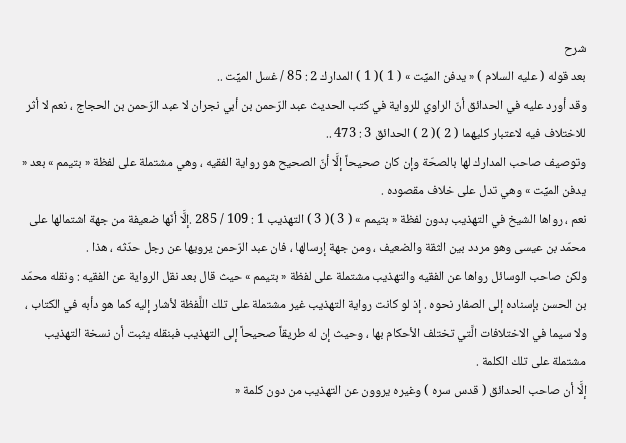شرح
بعد قوله ( عليه السلام ) « يدفن الميِّت » ( 1 )( 1 ) المدارك 2 : 85 / غسل الميِّت ..
وقد أورد عليه في الحدائق أنّ الراوي للرواية في كتب الحديث عبد الرّحمن بن أبي نجران لا عبد الرّحمن بن الحجاج ، نعم لا أثر للاختلاف فيه لاعتبار كليهما ( 2 )( 2 ) الحدائق 3 : 473 ..
وتوصيف صاحب المدارك لها بالصحّة وإن كان صحيحاً إلَّا أنّ الصحيح هو رواية الفقيه ، وهي مشتملة على لفظة « بتيمم » بعد « يدفن الميِّت » وهي تدل على خلاف مقصوده .
نعم ، رواها الشيخ في التهذيب بدون لفظة « بتيمم » ( 3 )( 3 ) التهذيب 1 : 109 / 285 .إلَّا أنّها ضعيفة من جهة اشتمالها على محمّد بن عيسى وهو مردد بين الثقة والضعيف ، ومن جهة إرسالها ، فان عبد الرّحمن يرويها عن رجل حدّثه ، هذا .
ولكن صاحب الوسائل رواها عن الفقيه والتهذيب مشتملة على لفظة « بتيمم » حيث قال بعد نقل الرواية عن الفقيه : ونقله محمّد بن الحسن بإسناده إلى الصفار نحوه . إذ لو كانت رواية التهذيب غير مشتملة على تلك اللَّفظة لأشار إليه كما هو دأبه في الكتاب ، ولا سيما في الاختلافات الَّتي تختلف الأحكام بها ، وحيث إن له طريقاً صحيحاً إلى التهذيب فبنقله يثبت أن نسخة التهذيب مشتملة على تلك الكلمة .
إلَّا أن صاحب الحدائق ( قدس سره ) وغيره يروون عن التهذيب من دون كلمة «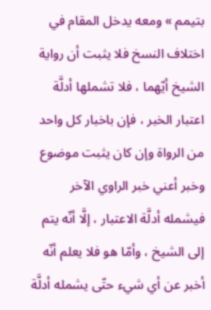بتيمم » ومعه يدخل المقام في اختلاف النسخ فلا يثبت أن رواية الشيخ أيّهما ، فلا تشملها أدلَّة اعتبار الخبر ، فإن باخبار كل واحد من الرواة وإن كان يثبت موضوع وخبر أعني خبر الراوي الآخر فيشمله أدلَّة الاعتبار ، إلَّا أنّه يتم إلى الشيخ ، وأمّا هو فلا يعلم أنّه أخبر عن أي شيء حتّى يشمله أدلَّة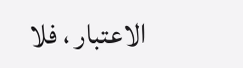الاعتبار ، فلا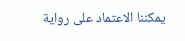يمكننا الاعتماد على رواية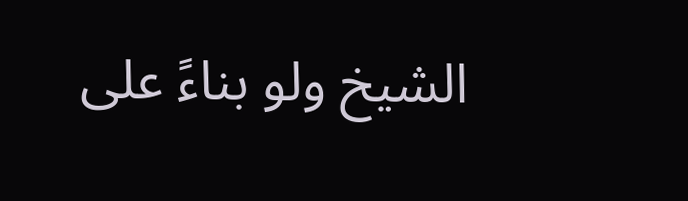الشيخ ولو بناءً على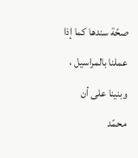صحّة سندها كما إذا عملنا بالمراسيل ، وبنينا على أن محمّد